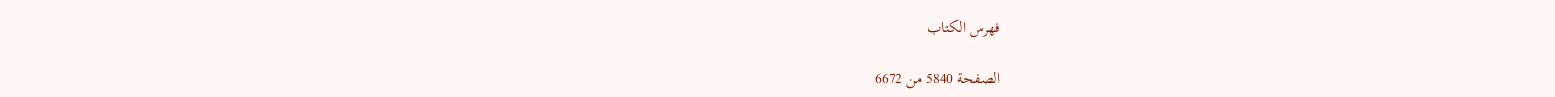فهرس الكتاب

الصفحة 5840 من 6672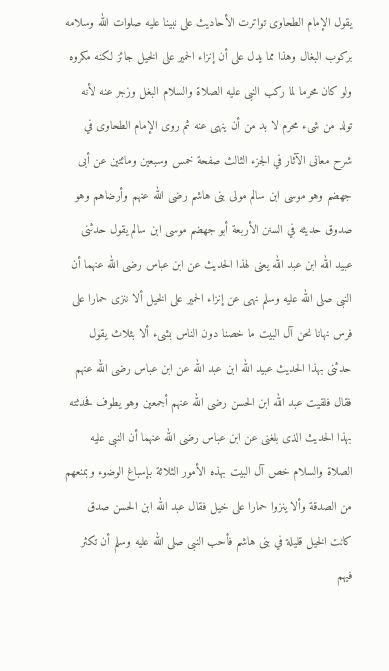يقول الإمام الطحاوى تواترت الأحاديث على نبينا عليه صلوات الله وسلامه بركوب البغال وهذا مما يدل على أن إنزاء الحمير على الخيل جائز لكنه مكروه ولو كان محرما لما ركب النبى عليه الصلاة والسلام البغل وزجر عنه لأنه تولد من شىء محرم لا بد من أن ينهى عنه ثم روى الإمام الطحاوى في شرح معانى الآثار في الجزء الثالث صفحة خمس وسبعين ومائتين عن أبى جهضم وهو موسى ابن سالم مولى بنى هاشم رضى الله عنهم وأرضاهم وهو صدوق حديثه في السنن الأربعة أبو جهضم موسى ابن سالم يقول حدثنى عبيد الله ابن عبد الله يعنى لهذا الحديث عن ابن عباس رضى الله عنهما أن النبى صلى الله عليه وسلم نهى عن إنزاء الحمير على الخيل ألا ننزى حمارا على فرس نهانا نحن آل البيت ما خصنا دون الناس بشىء ألا بثلاث يقول حدثنى بهذا الحديث عبيد الله ابن عبد الله عن ابن عباس رضى الله عنهم فقال فلقيت عبد الله ابن الحسن رضى الله عنهم أجمعين وهو يطوف فحدثته بهذا الحديث الذى بلغنى عن ابن عباس رضى الله عنهما أن النبى عليه الصلاة والسلام خص آل البيت بهذه الأمور الثلاثة بإسباغ الوضوء وبمنعهم من الصدقة وألا ينزوا حمارا على خيل فقال عبد الله ابن الحسن صدق كانت الخيل قليلة في بنى هاشم فأحب النبى صلى الله عليه وسلم أن تكثر فيهم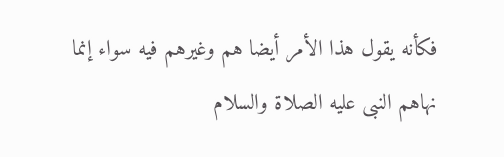فكأنه يقول هذا الأمر أيضا هم وغيرهم فيه سواء إنما نهاهم النبى عليه الصلاة والسلام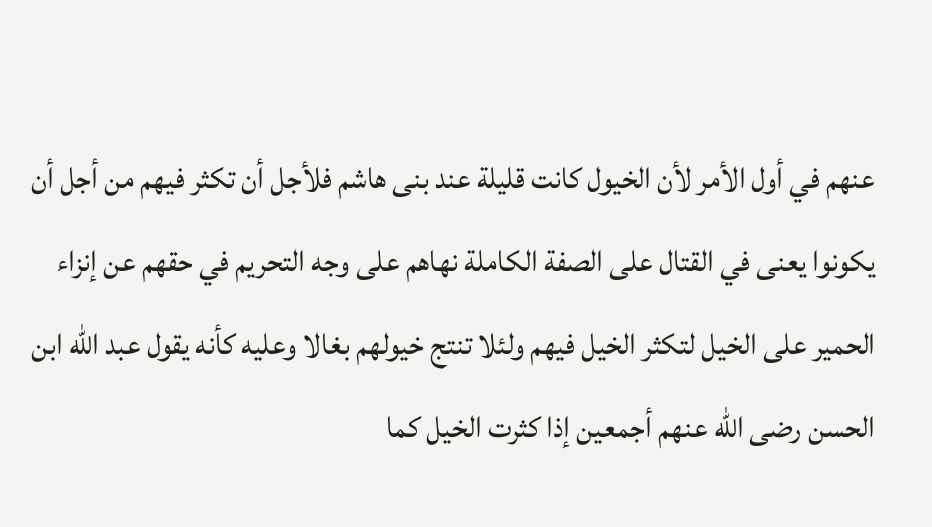عنهم في أول الأمر لأن الخيول كانت قليلة عند بنى هاشم فلأجل أن تكثر فيهم من أجل أن يكونوا يعنى في القتال على الصفة الكاملة نهاهم على وجه التحريم في حقهم عن إنزاء الحمير على الخيل لتكثر الخيل فيهم ولئلا تنتج خيولهم بغالا وعليه كأنه يقول عبد الله ابن الحسن رضى الله عنهم أجمعين إذا كثرت الخيل كما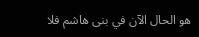هو الحال الآن في بنى هاشم فلا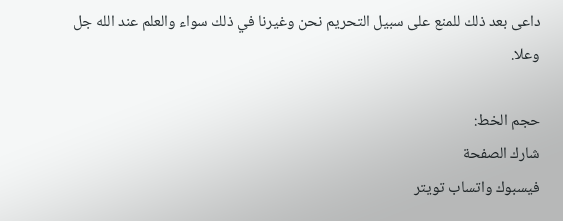داعى بعد ذلك للمنع على سبيل التحريم نحن وغيرنا في ذلك سواء والعلم عند الله جل وعلا.

حجم الخط:
شارك الصفحة
فيسبوك واتساب تويتر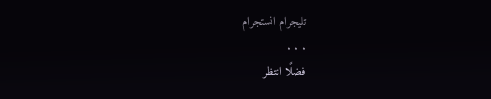تليجرام انستجرام
. . .
فضلًا انتظر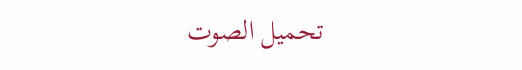تحميل الصوت